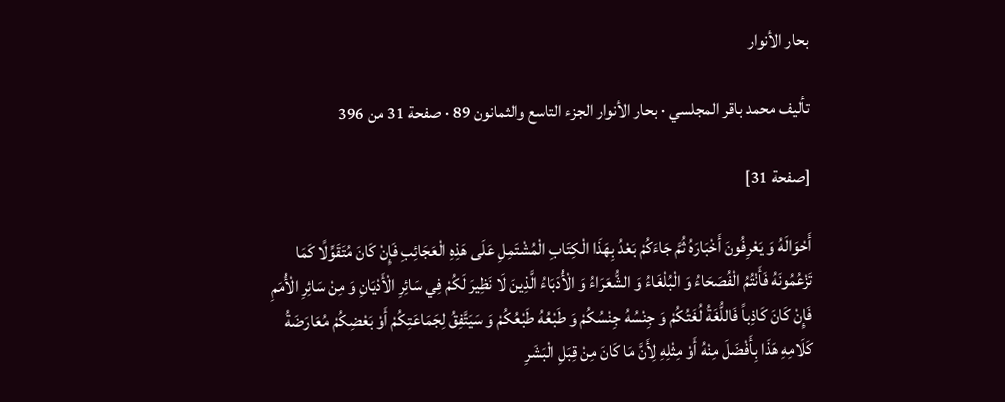بحار الأنوار

تأليف محمد باقر المجلسي · بحار الأنوار الجزء التاسع والثمانون 89 · صفحة 31 من 396

[صفحة 31]

أَحْوَالَهُ وَ يَعْرِفُونَ أَخْبَارَهُ ثُمَّ جَاءَكُمْ بَعْدُ بِهَذَا الْكِتَابِ الْمُشْتَمِلِ عَلَى هَذِهِ الْعَجَائِبِ فَإِنْ كَانَ مُتَقَوِّلًا كَمَا تَزْعُمُونَهُ فَأَنْتُمُ الْفُصَحَاءُ وَ الْبُلْغَاءُ وَ الشُّعَرَاءُ وَ الْأُدَبَاءُ الَّذِينَ لَا نَظِيرَ لَكُمْ فِي سَائِرِ الْأَدْيَانِ وَ مِنْ سَائِرِ الْأُمَمِ فَإِنْ كَانَ كَاذِباً فَاللُّغَةُ لُغَتُكُمْ وَ جِنْسُهُ جِنْسُكُمْ وَ طَبْعُهُ طَبْعُكُمْ وَ سَيَتَّفِقُ لِجَمَاعَتِكُمْ أَوْ بَعْضِكُمْ مُعَارَضَةُ كَلَامِهِ هَذَا بِأَفْضَلَ مِنْهُ أَوْ مِثْلِهِ لِأَنَّ مَا كَانَ مِنْ قِبَلِ الْبَشَرِ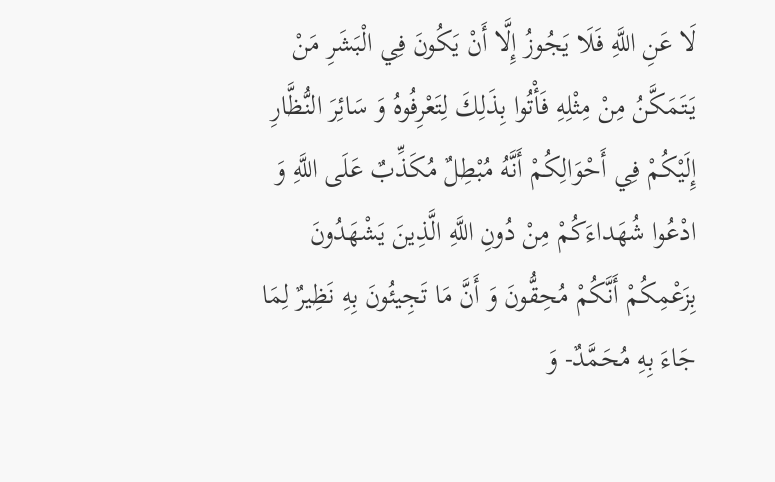لَا عَنِ اللَّهِ فَلَا يَجُوزُ إِلَّا أَنْ يَكُونَ فِي الْبَشَرِ مَنْ يَتَمَكَّنُ مِنْ مِثْلِهِ فَأْتُوا بِذَلِكَ لِتَعْرِفُوهُ وَ سَائِرَ النُّظَّارِ إِلَيْكُمْ فِي أَحْوَالِكُمْ أَنَّهُ مُبْطِلٌ مُكَذِّبٌ عَلَى اللَّهِ وَ ادْعُوا شُهَداءَكُمْ مِنْ دُونِ اللَّهِ الَّذِينَ يَشْهَدُونَ بِزَعْمِكُمْ أَنَّكُمْ مُحِقُّونَ وَ أَنَّ مَا تَجِيئُونَ بِهِ نَظِيرٌ لِمَا جَاءَ بِهِ مُحَمَّدٌ- وَ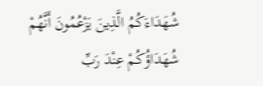شُهَدَاءَكُمُ الَّذِينَ يَزْعُمُونَ أَنَّهُمْ شُهَدَاؤُكُمْ عِنْدَ رَبِّ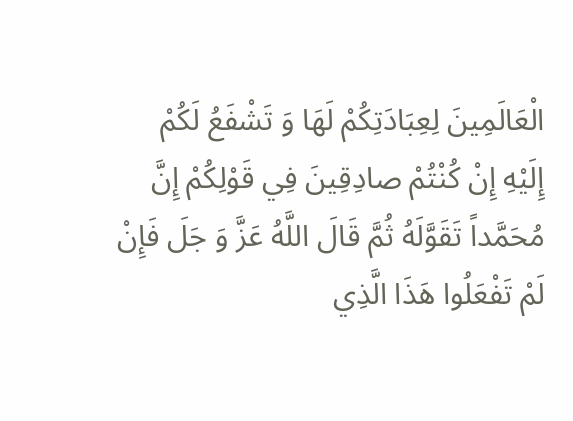الْعَالَمِينَ لِعِبَادَتِكُمْ لَهَا وَ تَشْفَعُ لَكُمْ إِلَيْهِ إِنْ كُنْتُمْ صادِقِينَ فِي قَوْلِكُمْ إِنَّ مُحَمَّداً تَقَوَّلَهُ ثُمَّ قَالَ اللَّهُ عَزَّ وَ جَلَ فَإِنْ لَمْ تَفْعَلُوا هَذَا الَّذِي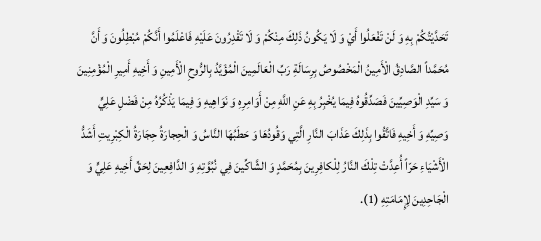تَحَدَّيْتُكُمْ بِهِ وَ لَنْ تَفْعَلُوا أَيْ وَ لَا يَكُونُ ذَلِكَ مِنْكُمْ وَ لَا تَقْدِرُونَ عَلَيْهِ فَاعْلَمُوا أَنَّكُمْ مُبْطِلُونَ وَ أَنَّ مُحَمَّداً الصَّادِقُ الْأَمِينُ الْمَخْصُوصُ بِرِسَالَةِ رَبِّ الْعَالَمِينَ الْمُؤَيَّدُ بِالرُّوحِ الْأَمِينِ وَ أَخِيهِ أَمِيرِ الْمُؤْمِنِينَ وَ سَيِّدِ الْوَصِيِّينَ فَصَدِّقُوهُ فِيمَا يُخْبِرُ بِهِ عَنِ اللَّهِ مِنْ أَوَامِرِهِ وَ نَوَاهِيهِ وَ فِيمَا يَذْكُرُهُ مِنْ فَضْلِ عَلِيٍّ وَصِيِّهِ وَ أَخِيهِ فَاتَّقُوا بِذَلِكَ عَذَابَ النَّارِ الَّتِي وَقُودُهَا وَ حَطَبُهَا النَّاسُ وَ الْحِجارَةُ حِجَارَةُ الْكِبْرِيتِ أَشَدُّ الْأَشْيَاءِ حَرّاً أُعِدَّتْ تِلْكَ النَّارُ لِلْكافِرِينَ بِمُحَمَّدٍ وَ الشَّاكِّينَ فِي نُبُوَّتِهِ وَ الدَّافِعِينَ لِحَقِّ أَخِيهِ عَلِيٍّ وَ الْجَاحِدِينَ لِإِمَامَتِهِ (1).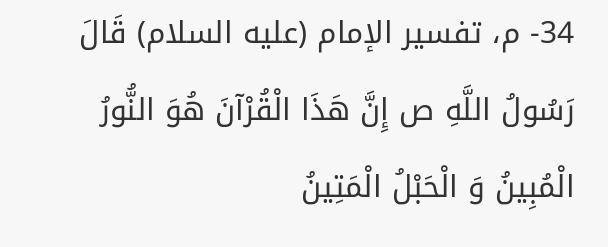34- م، تفسير الإمام (عليه السلام) قَالَ رَسُولُ اللَّهِ ص إِنَّ هَذَا الْقُرْآنَ هُوَ النُّورُ الْمُبِينُ وَ الْحَبْلُ الْمَتِينُ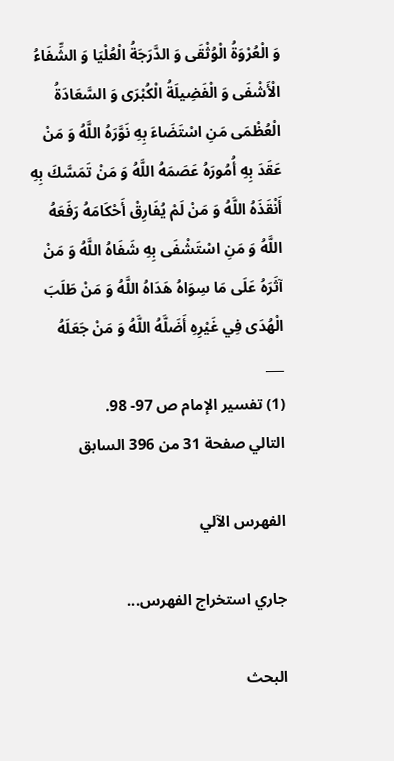وَ الْعُرْوَةُ الْوُثْقَى وَ الدَّرَجَةُ الْعُلْيَا وَ الشِّفَاءُ الْأَشْفَى وَ الْفَضِيلَةُ الْكُبْرَى وَ السَّعَادَةُ الْعُظْمَى مَنِ اسْتَضَاءَ بِهِ نَوَّرَهُ اللَّهُ وَ مَنْ عَقَدَ بِهِ أُمُورَهُ عَصَمَهُ اللَّهُ وَ مَنْ تَمَسَّكَ بِهِ أَنْقَذَهُ اللَّهُ وَ مَنْ لَمْ يُفَارِقْ أَحْكَامَهُ رَفَعَهُ اللَّهُ وَ مَنِ اسْتَشْفَى بِهِ شَفَاهُ اللَّهُ وَ مَنْ آثَرَهُ عَلَى مَا سِوَاهُ هَدَاهُ اللَّهُ وَ مَنْ طَلَبَ الْهُدَى فِي غَيْرِهِ أَضَلَّهُ اللَّهُ وَ مَنْ جَعَلَهُ
___
(1) تفسير الإمام ص 97- 98.
التالي صفحة 31 من 396 السابق

الفهرس الآلي

جاري استخراج الفهرس...

البحث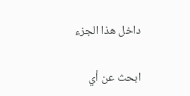داخل هذا الجزء

ابحث عن أي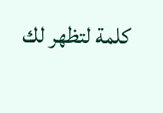كلمة لتظهر لك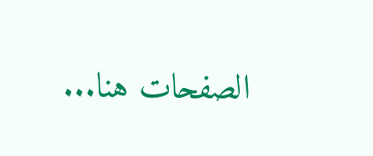الصفحات هنا...